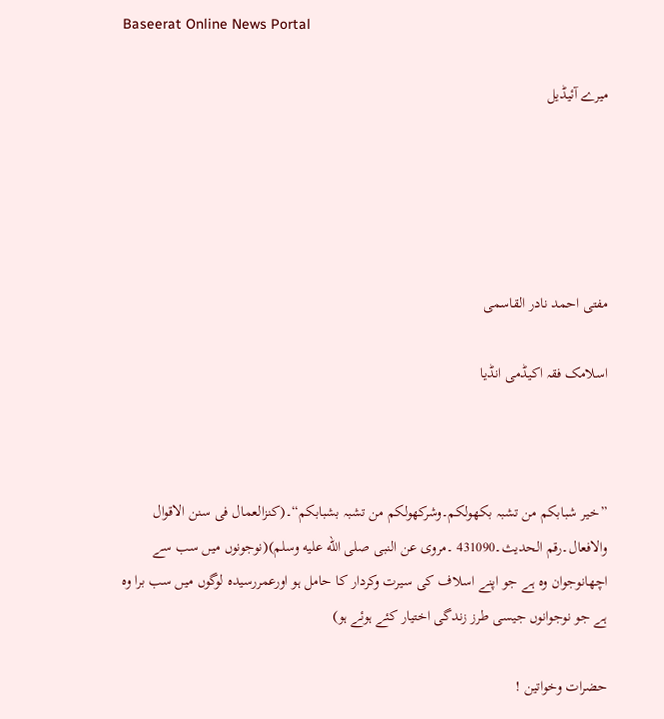Baseerat Online News Portal

میرے آئیڈیل





مفتی احمد نادر القاسمی

اسلامک فقہ اکیڈمی انڈیا



”خیر شبابکم من تشبہ بکھولکم۔وشرکھولکم من تشبہ بشبابکم“۔(کنزالعمال فی سنن الاقوال والافعال۔رقم الحدیث۔431090 ۔مروی عن النبی صلى الله عليه وسلم)(نوجونوں میں سب سے اچھانوجوان وہ ہے جو اپنے اسلاف کی سیرت وکردار کا حامل ہو اورعمررسیدہ لوگوں میں سب برا وہ ہے جو نوجوانوں جیسی طرز زندگی اختیار کئے ہوئے ہو)

حضرات وخواتین !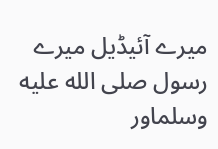میرے آئیڈیل میرے رسول صلى الله عليه وسلماور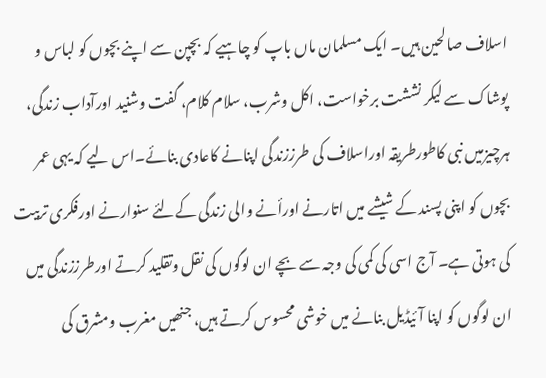اسلاف صالحین ہیں۔ ایک مسلمان ماں باپ کو چاہیے کہ بچپن سے اپنے بچوں کو لباس و پوشاک سے لیکر نششت برخواست، اکل وشرب، سلام کلام، گفت وشنید اورآداب زندگی، ہرچیزمیں نبی کاطورطریقہ اوراسلاف کی طرززندگی اپنانے کاعادی بنائے۔اس لیے کہ یہی عمر بچوں کو اپنی پسند کے شیشے میں اتارنے اورأنے والی زندگی کےلئے سنوارنے اورفکری تربیت کی ہوتی ہے۔ آج اسی کی کمی کی وجہ سے بچے ان لوگوں کی نقل وتقلید کرتے اورطرززندگی میں ان لوگوں کو اپنا آئیڈیل بنانے میں خوشی محسوس کرتے ہیں، جنھیں مغرب ومشرق کی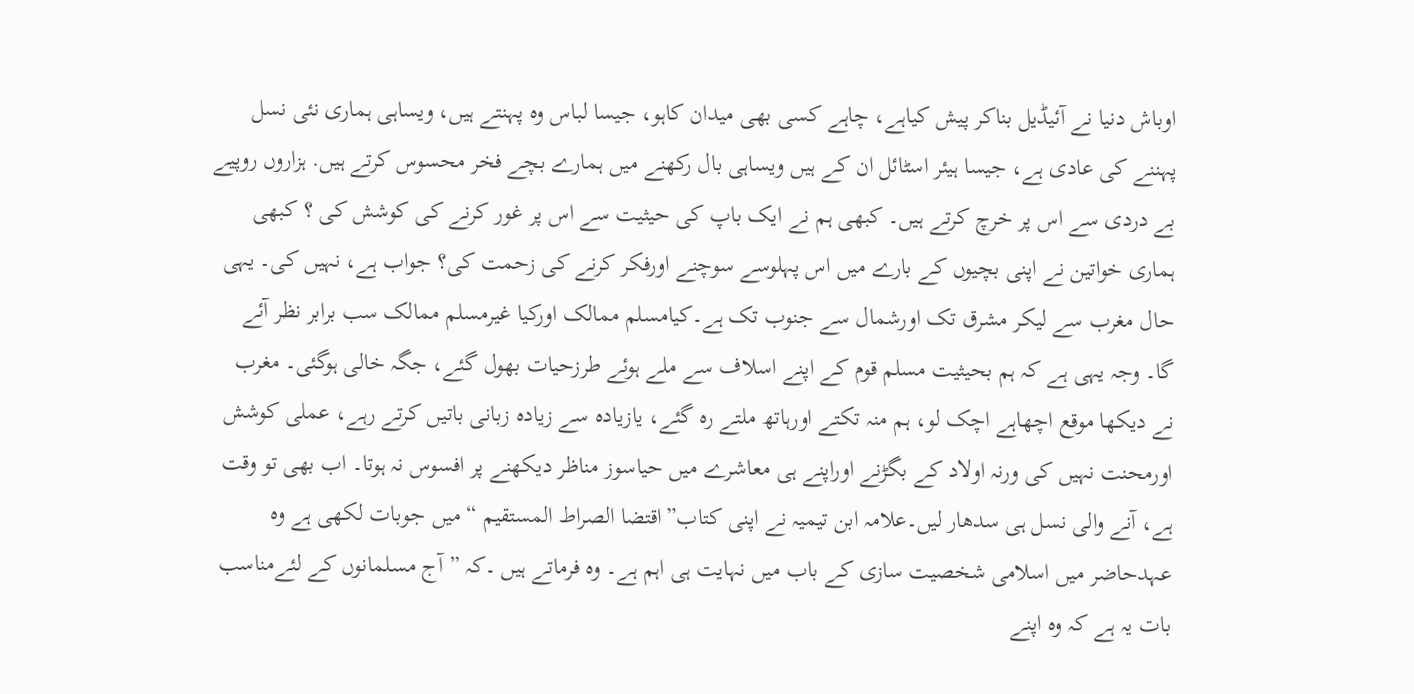اوباش دنیا نے آئیڈیل بناکر پیش کیاہے، چاہے کسی بھی میدان کاہو، جیسا لباس وہ پہنتے ہیں، ویساہی ہماری نئی نسل پہننے کی عادی ہے، جیسا ہیئر اسٹائل ان کے ہیں ویساہی بال رکھنے میں ہمارے بچے فخر محسوس کرتے ہیں. ہزاروں روپیے بے دردی سے اس پر خرچ کرتے ہیں۔ کبھی ہم نے ایک باپ کی حیثیت سے اس پر غور کرنے کی کوشش کی ؟ کبھی ہماری خواتین نے اپنی بچیوں کے بارے میں اس پہلوسے سوچنے اورفکر کرنے کی زحمت کی؟ جواب ہے، نہیں کی۔ یہی حال مغرب سے لیکر مشرق تک اورشمال سے جنوب تک ہے۔کیامسلم ممالک اورکیا غیرمسلم ممالک سب برابر نظر آئے گا۔ وجہ یہی ہے کہ ہم بحیثیت مسلم قوم کے اپنے اسلاف سے ملے ہوئے طرزحیات بھول گئے، جگہ خالی ہوگئی۔ مغرب نے دیکھا موقع اچھاہے اچک لو، ہم منہ تکتے اورہاتھ ملتے رہ گئے، یازیادہ سے زیادہ زبانی باتیں کرتے رہے، عملی کوشش اورمحنت نہیں کی ورنہ اولاد کے بگڑنے اوراپنے ہی معاشرے میں حیاسوز مناظر دیکھنے پر افسوس نہ ہوتا۔ اب بھی تو وقت ہے، آنے والی نسل ہی سدھار لیں۔علامہ ابن تیمیہ نے اپنی کتاب”اقتضا الصراط المستقیم “ میں جوبات لکھی ہے وہ عہدحاضر میں اسلامی شخصیت سازی کے باب میں نہایت ہی اہم ہے۔ وہ فرماتے ہیں ۔کہ ”آج مسلمانوں کے لئےمناسب بات یہ ہے کہ وہ اپنے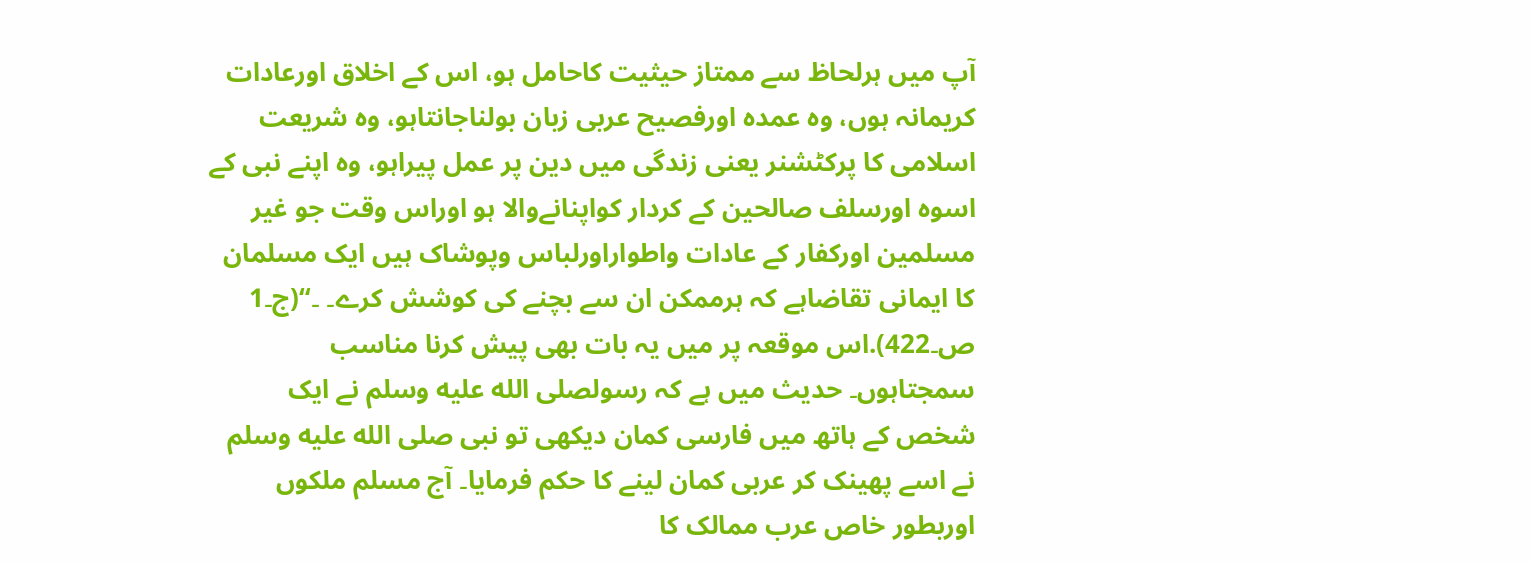آپ میں ہرلحاظ سے ممتاز حیثیت کاحامل ہو، اس کے اخلاق اورعادات کریمانہ ہوں، وہ عمدہ اورفصیح عربی زبان بولناجانتاہو، وہ شریعت اسلامی کا پرکٹشنر یعنی زندگی میں دین پر عمل پیراہو، وہ اپنے نبی کے اسوہ اورسلف صالحین کے کردار کواپنانےوالا ہو اوراس وقت جو غیر مسلمین اورکفار کے عادات واطواراورلباس وپوشاک ہیں ایک مسلمان کا ایمانی تقاضاہے کہ ہرممکن ان سے بچنے کی کوشش کرے۔ ۔“(ج۔1 ص۔422).اس موقعہ پر میں یہ بات بھی پیش کرنا مناسب سمجتاہوں۔ حدیث میں ہے کہ رسولصلى الله عليه وسلم نے ایک شخص کے ہاتھ میں فارسی کمان دیکھی تو نبی صلى الله عليه وسلم نے اسے پھینک کر عربی کمان لینے کا حکم فرمایا۔ آج مسلم ملکوں اوربطور خاص عرب ممالک کا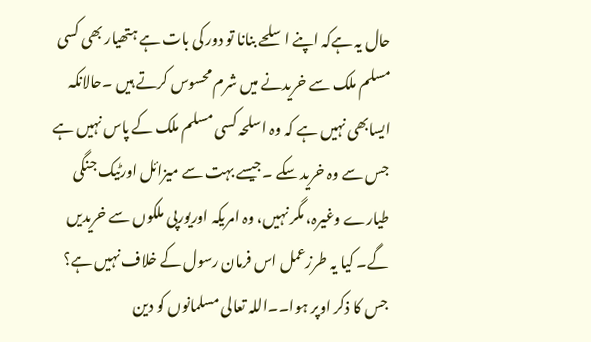حال یہ ہےکہ اپنے اسلحے بنانا تو دور کی بات ہے ہتھیار بھی کسی مسلم ملک سے خریدنے میں شرم محسوس کرتے ہیں ۔حالانکہ ایسابھی نہیں ہے کہ وہ اسلحہ کسی مسلم ملک کے پاس نہیں ہے جس سے وہ خرید سکے ۔جیسے بہت سے میزائل اورٹیک جنگی طیارے وغیرہ، مگر نہیں، وہ امریکہ اوریورپی ملکوں سے خریدیں گے۔ کیا یہ طرزعمل اس فرمان رسول کے خلاف نہیں ہے؟ جس کا ذکر اوپر ہوا۔۔اللہ تعالی مسلمانوں کو دین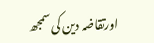اورتقاضہ دین کی سمجھ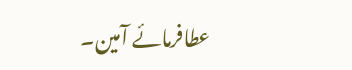عطافرمائے آمین۔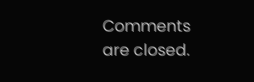Comments are closed.